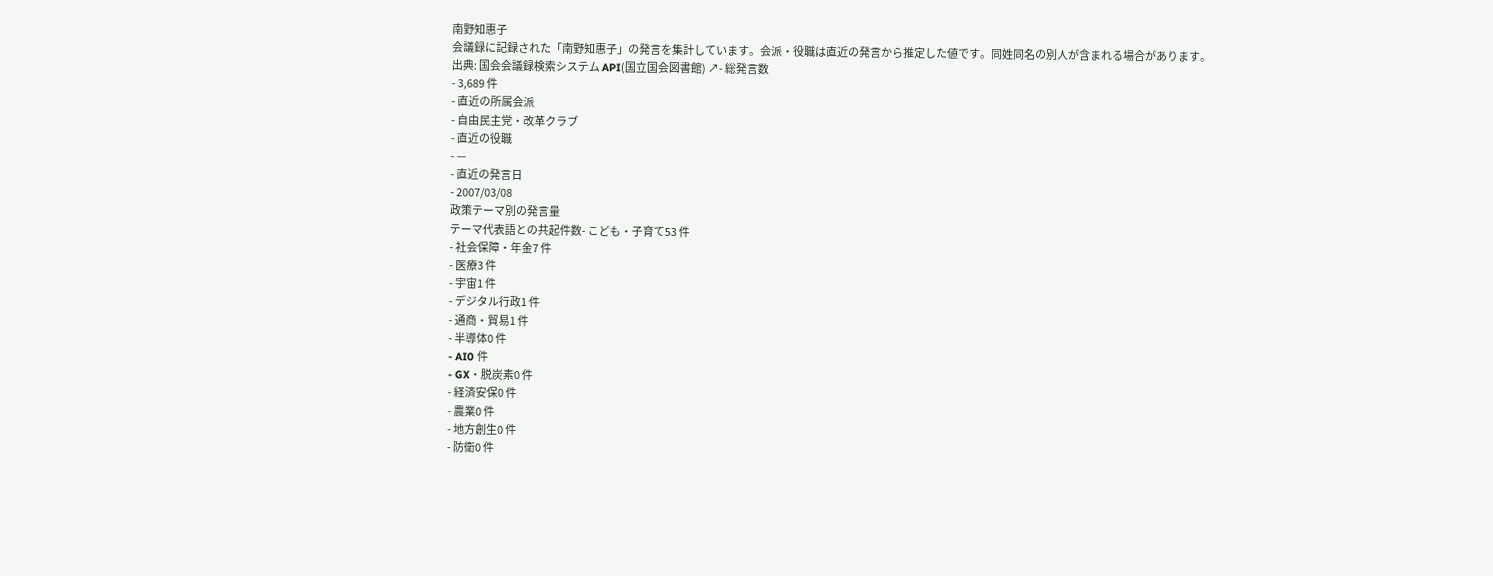南野知惠子
会議録に記録された「南野知惠子」の発言を集計しています。会派・役職は直近の発言から推定した値です。同姓同名の別人が含まれる場合があります。
出典: 国会会議録検索システム API(国立国会図書館) ↗- 総発言数
- 3,689 件
- 直近の所属会派
- 自由民主党・改革クラブ
- 直近の役職
- —
- 直近の発言日
- 2007/03/08
政策テーマ別の発言量
テーマ代表語との共起件数- こども・子育て53 件
- 社会保障・年金7 件
- 医療3 件
- 宇宙1 件
- デジタル行政1 件
- 通商・貿易1 件
- 半導体0 件
- AI0 件
- GX・脱炭素0 件
- 経済安保0 件
- 農業0 件
- 地方創生0 件
- 防衛0 件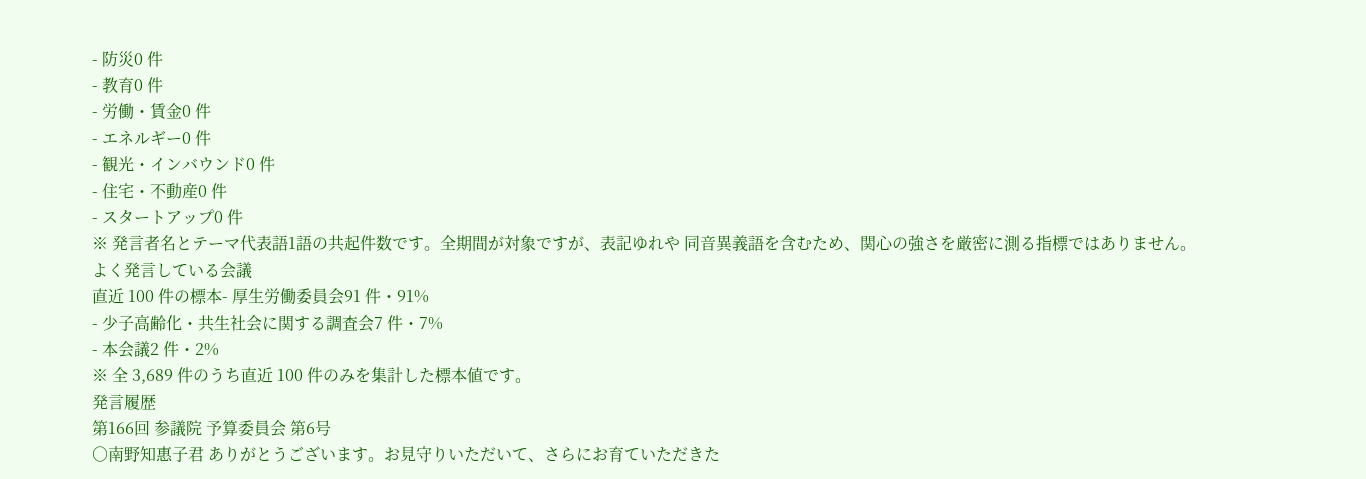- 防災0 件
- 教育0 件
- 労働・賃金0 件
- エネルギー0 件
- 観光・インバウンド0 件
- 住宅・不動産0 件
- スタートアップ0 件
※ 発言者名とテーマ代表語1語の共起件数です。全期間が対象ですが、表記ゆれや 同音異義語を含むため、関心の強さを厳密に測る指標ではありません。
よく発言している会議
直近 100 件の標本- 厚生労働委員会91 件・91%
- 少子高齢化・共生社会に関する調査会7 件・7%
- 本会議2 件・2%
※ 全 3,689 件のうち直近 100 件のみを集計した標本値です。
発言履歴
第166回 参議院 予算委員会 第6号
○南野知惠子君 ありがとうございます。お見守りいただいて、さらにお育ていただきた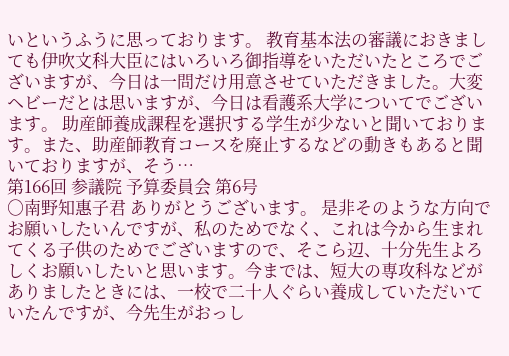いというふうに思っております。 教育基本法の審議におきましても伊吹文科大臣にはいろいろ御指導をいただいたところでございますが、今日は一問だけ用意させていただきました。大変ヘビーだとは思いますが、今日は看護系大学についてでございます。 助産師養成課程を選択する学生が少ないと聞いております。また、助産師教育コースを廃止するなどの動きもあると聞いておりますが、そう…
第166回 参議院 予算委員会 第6号
○南野知惠子君 ありがとうございます。 是非そのような方向でお願いしたいんですが、私のためでなく、これは今から生まれてくる子供のためでございますので、そこら辺、十分先生よろしくお願いしたいと思います。今までは、短大の専攻科などがありましたときには、一校で二十人ぐらい養成していただいていたんですが、今先生がおっし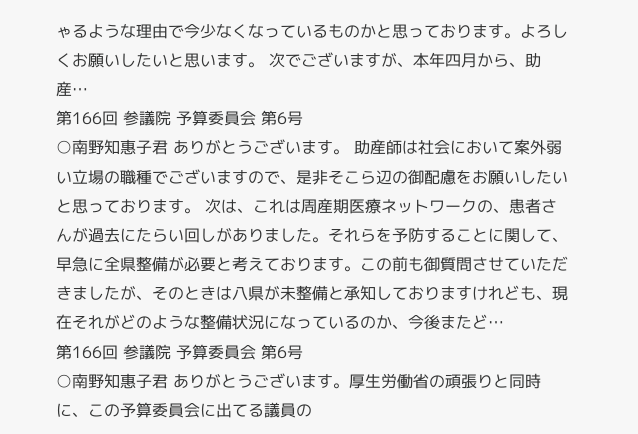ゃるような理由で今少なくなっているものかと思っております。よろしくお願いしたいと思います。 次でございますが、本年四月から、助産…
第166回 参議院 予算委員会 第6号
○南野知惠子君 ありがとうございます。 助産師は社会において案外弱い立場の職種でございますので、是非そこら辺の御配慮をお願いしたいと思っております。 次は、これは周産期医療ネットワークの、患者さんが過去にたらい回しがありました。それらを予防することに関して、早急に全県整備が必要と考えております。この前も御質問させていただきましたが、そのときは八県が未整備と承知しておりますけれども、現在それがどのような整備状況になっているのか、今後またど…
第166回 参議院 予算委員会 第6号
○南野知惠子君 ありがとうございます。厚生労働省の頑張りと同時に、この予算委員会に出てる議員の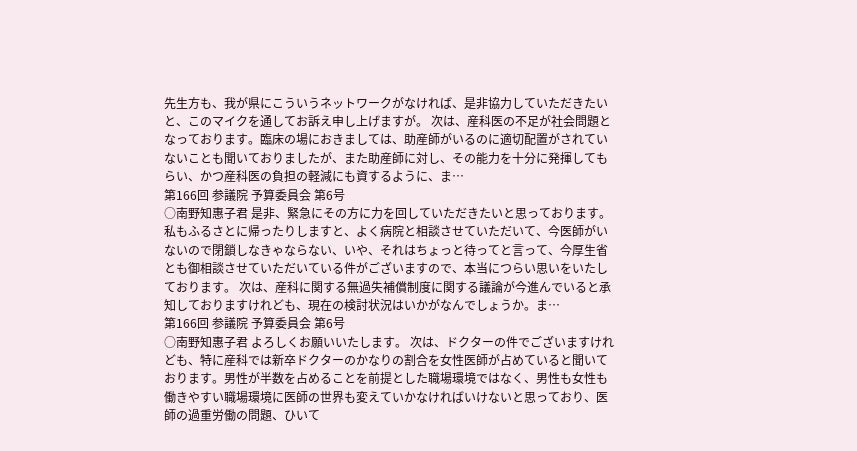先生方も、我が県にこういうネットワークがなければ、是非協力していただきたいと、このマイクを通してお訴え申し上げますが。 次は、産科医の不足が社会問題となっております。臨床の場におきましては、助産師がいるのに適切配置がされていないことも聞いておりましたが、また助産師に対し、その能力を十分に発揮してもらい、かつ産科医の負担の軽減にも資するように、ま…
第166回 参議院 予算委員会 第6号
○南野知惠子君 是非、緊急にその方に力を回していただきたいと思っております。 私もふるさとに帰ったりしますと、よく病院と相談させていただいて、今医師がいないので閉鎖しなきゃならない、いや、それはちょっと待ってと言って、今厚生省とも御相談させていただいている件がございますので、本当につらい思いをいたしております。 次は、産科に関する無過失補償制度に関する議論が今進んでいると承知しておりますけれども、現在の検討状況はいかがなんでしょうか。ま…
第166回 参議院 予算委員会 第6号
○南野知惠子君 よろしくお願いいたします。 次は、ドクターの件でございますけれども、特に産科では新卒ドクターのかなりの割合を女性医師が占めていると聞いております。男性が半数を占めることを前提とした職場環境ではなく、男性も女性も働きやすい職場環境に医師の世界も変えていかなければいけないと思っており、医師の過重労働の問題、ひいて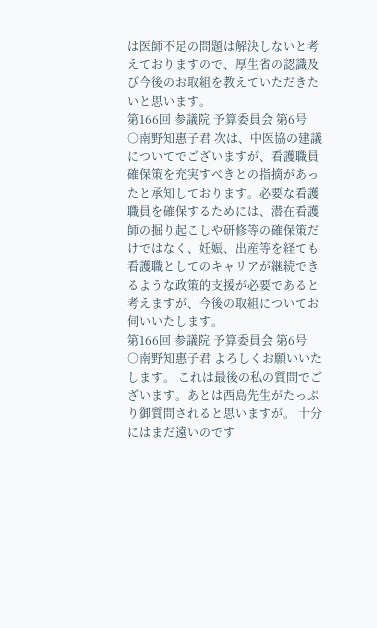は医師不足の問題は解決しないと考えておりますので、厚生省の認識及び今後のお取組を教えていただきたいと思います。
第166回 参議院 予算委員会 第6号
○南野知惠子君 次は、中医協の建議についてでございますが、看護職員確保策を充実すべきとの指摘があったと承知しております。必要な看護職員を確保するためには、潜在看護師の掘り起こしや研修等の確保策だけではなく、妊娠、出産等を経ても看護職としてのキャリアが継続できるような政策的支援が必要であると考えますが、今後の取組についてお伺いいたします。
第166回 参議院 予算委員会 第6号
○南野知惠子君 よろしくお願いいたします。 これは最後の私の質問でございます。あとは西島先生がたっぷり御質問されると思いますが。 十分にはまだ遠いのです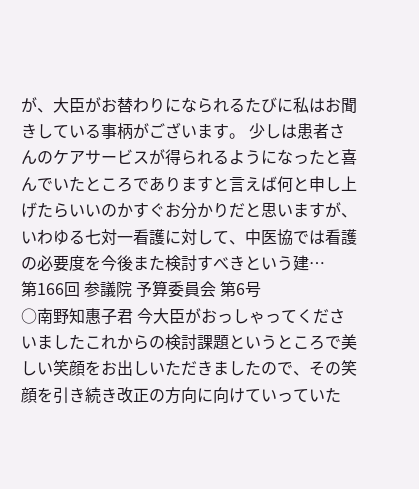が、大臣がお替わりになられるたびに私はお聞きしている事柄がございます。 少しは患者さんのケアサービスが得られるようになったと喜んでいたところでありますと言えば何と申し上げたらいいのかすぐお分かりだと思いますが、いわゆる七対一看護に対して、中医協では看護の必要度を今後また検討すべきという建…
第166回 参議院 予算委員会 第6号
○南野知惠子君 今大臣がおっしゃってくださいましたこれからの検討課題というところで美しい笑顔をお出しいただきましたので、その笑顔を引き続き改正の方向に向けていっていた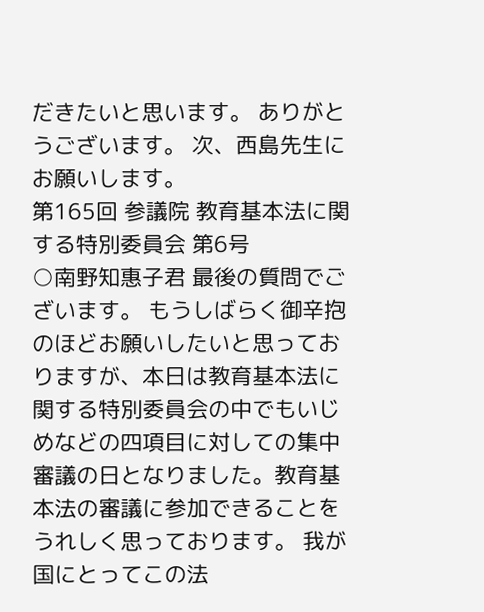だきたいと思います。 ありがとうございます。 次、西島先生にお願いします。
第165回 参議院 教育基本法に関する特別委員会 第6号
○南野知惠子君 最後の質問でございます。 もうしばらく御辛抱のほどお願いしたいと思っておりますが、本日は教育基本法に関する特別委員会の中でもいじめなどの四項目に対しての集中審議の日となりました。教育基本法の審議に参加できることをうれしく思っております。 我が国にとってこの法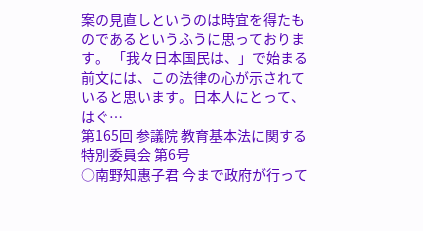案の見直しというのは時宜を得たものであるというふうに思っております。 「我々日本国民は、」で始まる前文には、この法律の心が示されていると思います。日本人にとって、はぐ…
第165回 参議院 教育基本法に関する特別委員会 第6号
○南野知惠子君 今まで政府が行って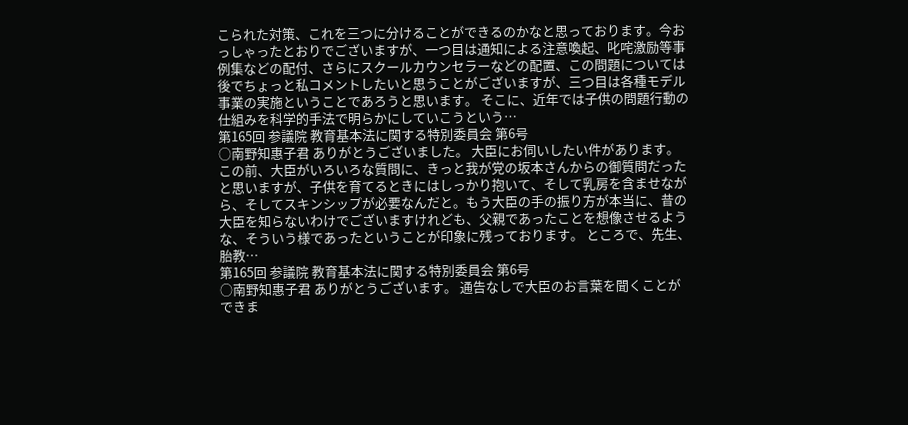こられた対策、これを三つに分けることができるのかなと思っております。今おっしゃったとおりでございますが、一つ目は通知による注意喚起、叱咤激励等事例集などの配付、さらにスクールカウンセラーなどの配置、この問題については後でちょっと私コメントしたいと思うことがございますが、三つ目は各種モデル事業の実施ということであろうと思います。 そこに、近年では子供の問題行動の仕組みを科学的手法で明らかにしていこうという…
第165回 参議院 教育基本法に関する特別委員会 第6号
○南野知惠子君 ありがとうございました。 大臣にお伺いしたい件があります。この前、大臣がいろいろな質問に、きっと我が党の坂本さんからの御質問だったと思いますが、子供を育てるときにはしっかり抱いて、そして乳房を含ませながら、そしてスキンシップが必要なんだと。もう大臣の手の振り方が本当に、昔の大臣を知らないわけでございますけれども、父親であったことを想像させるような、そういう様であったということが印象に残っております。 ところで、先生、胎教…
第165回 参議院 教育基本法に関する特別委員会 第6号
○南野知惠子君 ありがとうございます。 通告なしで大臣のお言葉を聞くことができま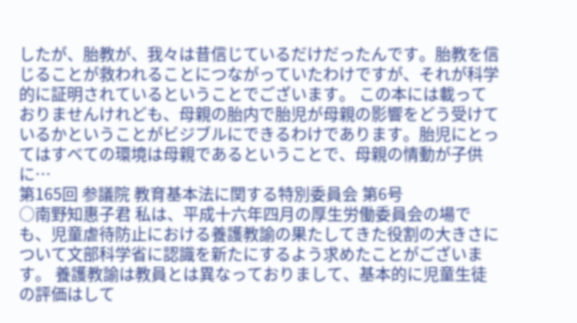したが、胎教が、我々は昔信じているだけだったんです。胎教を信じることが救われることにつながっていたわけですが、それが科学的に証明されているということでございます。 この本には載っておりませんけれども、母親の胎内で胎児が母親の影響をどう受けているかということがビジブルにできるわけであります。胎児にとってはすべての環境は母親であるということで、母親の情動が子供に…
第165回 参議院 教育基本法に関する特別委員会 第6号
○南野知惠子君 私は、平成十六年四月の厚生労働委員会の場でも、児童虐待防止における養護教諭の果たしてきた役割の大きさについて文部科学省に認識を新たにするよう求めたことがございます。 養護教諭は教員とは異なっておりまして、基本的に児童生徒の評価はして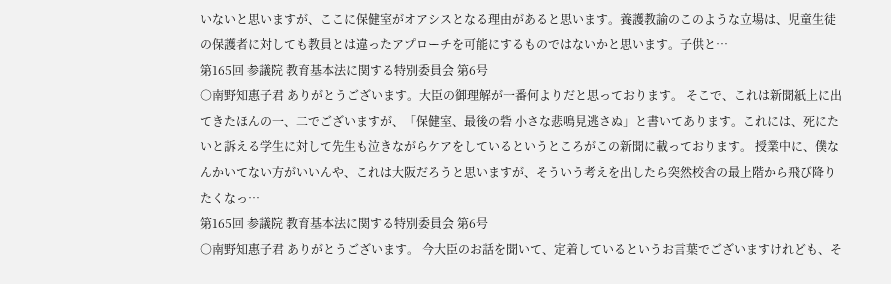いないと思いますが、ここに保健室がオアシスとなる理由があると思います。養護教諭のこのような立場は、児童生徒の保護者に対しても教員とは違ったアプローチを可能にするものではないかと思います。子供と…
第165回 参議院 教育基本法に関する特別委員会 第6号
○南野知惠子君 ありがとうございます。大臣の御理解が一番何よりだと思っております。 そこで、これは新聞紙上に出てきたほんの一、二でございますが、「保健室、最後の砦 小さな悲鳴見逃さぬ」と書いてあります。これには、死にたいと訴える学生に対して先生も泣きながらケアをしているというところがこの新聞に載っております。 授業中に、僕なんかいてない方がいいんや、これは大阪だろうと思いますが、そういう考えを出したら突然校舎の最上階から飛び降りたくなっ…
第165回 参議院 教育基本法に関する特別委員会 第6号
○南野知惠子君 ありがとうございます。 今大臣のお話を聞いて、定着しているというお言葉でございますけれども、そ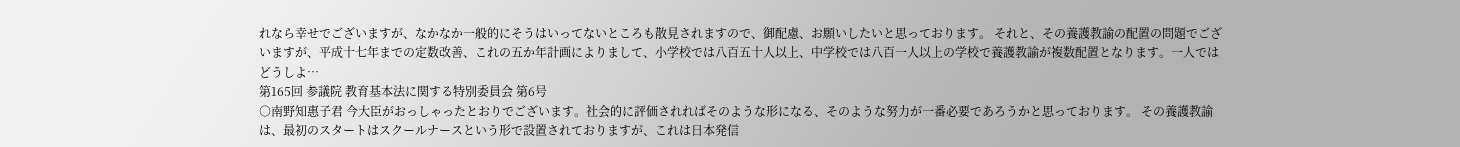れなら幸せでございますが、なかなか一般的にそうはいってないところも散見されますので、御配慮、お願いしたいと思っております。 それと、その養護教諭の配置の問題でございますが、平成十七年までの定数改善、これの五か年計画によりまして、小学校では八百五十人以上、中学校では八百一人以上の学校で養護教諭が複数配置となります。一人ではどうしよ…
第165回 参議院 教育基本法に関する特別委員会 第6号
○南野知惠子君 今大臣がおっしゃったとおりでございます。社会的に評価されればそのような形になる、そのような努力が一番必要であろうかと思っております。 その養護教諭は、最初のスタートはスクールナースという形で設置されておりますが、これは日本発信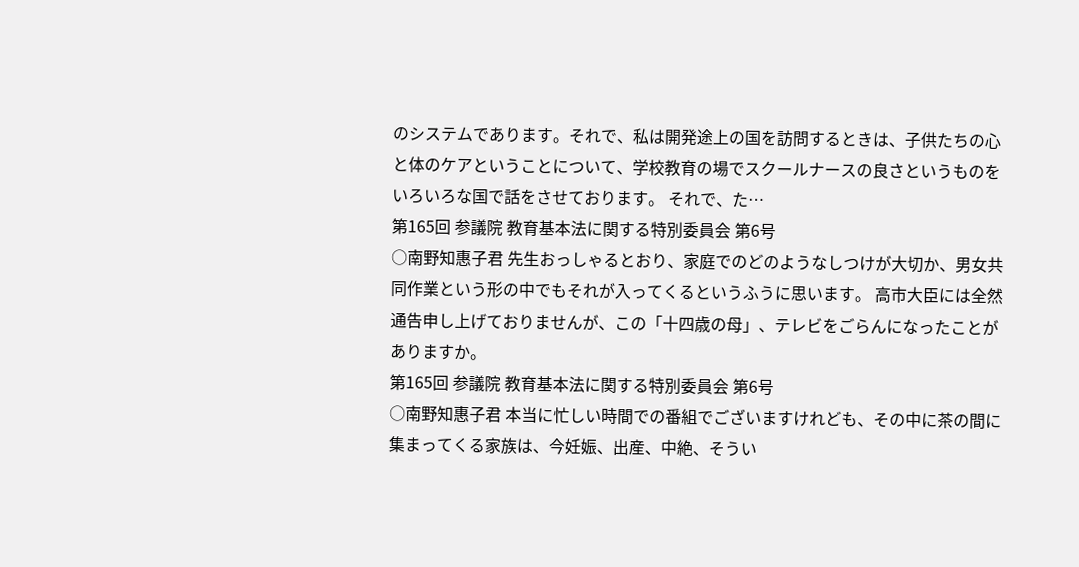のシステムであります。それで、私は開発途上の国を訪問するときは、子供たちの心と体のケアということについて、学校教育の場でスクールナースの良さというものをいろいろな国で話をさせております。 それで、た…
第165回 参議院 教育基本法に関する特別委員会 第6号
○南野知惠子君 先生おっしゃるとおり、家庭でのどのようなしつけが大切か、男女共同作業という形の中でもそれが入ってくるというふうに思います。 高市大臣には全然通告申し上げておりませんが、この「十四歳の母」、テレビをごらんになったことがありますか。
第165回 参議院 教育基本法に関する特別委員会 第6号
○南野知惠子君 本当に忙しい時間での番組でございますけれども、その中に茶の間に集まってくる家族は、今妊娠、出産、中絶、そうい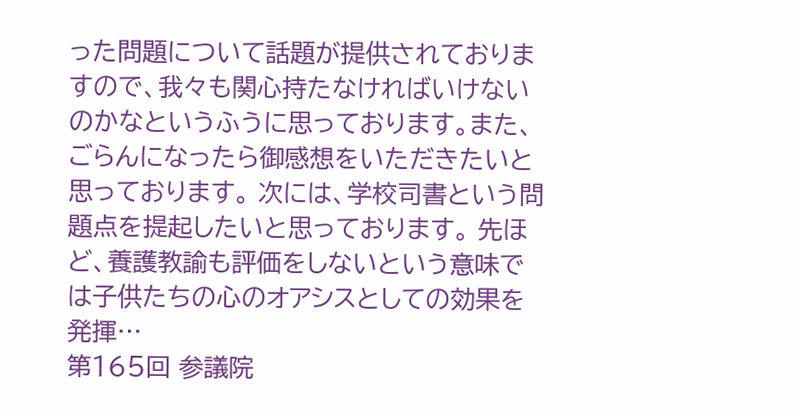った問題について話題が提供されておりますので、我々も関心持たなければいけないのかなというふうに思っております。また、ごらんになったら御感想をいただきたいと思っております。 次には、学校司書という問題点を提起したいと思っております。 先ほど、養護教諭も評価をしないという意味では子供たちの心のオアシスとしての効果を発揮…
第165回 参議院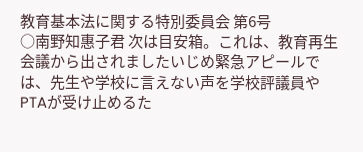教育基本法に関する特別委員会 第6号
○南野知惠子君 次は目安箱。これは、教育再生会議から出されましたいじめ緊急アピールでは、先生や学校に言えない声を学校評議員やPTAが受け止めるた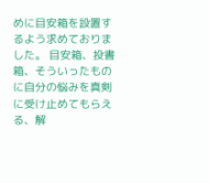めに目安箱を設置するよう求めておりました。 目安箱、投書箱、そういったものに自分の悩みを真剣に受け止めてもらえる、解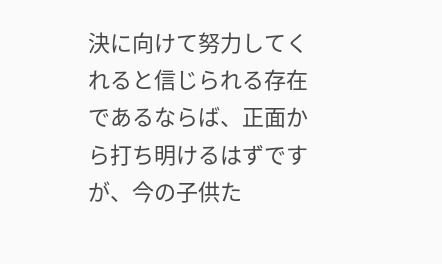決に向けて努力してくれると信じられる存在であるならば、正面から打ち明けるはずですが、今の子供た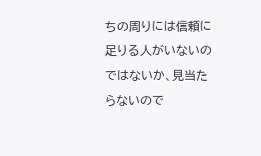ちの周りには信頼に足りる人がいないのではないか、見当たらないので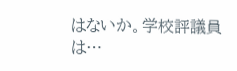はないか。学校評議員は…